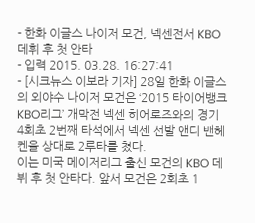- 한화 이글스 나이저 모건, 넥센전서 KBO 데휘 후 첫 안타
- 입력 2015. 03.28. 16:27:41
- [시크뉴스 이보라 기자] 28일 한화 이글스의 외야수 나이저 모건은 ‘2015 타이어뱅크 KBO리그’ 개막전 넥센 히어로즈와의 경기 4회초 2번째 타석에서 넥센 선발 앤디 밴헤켄을 상대로 2루타를 쳤다.
이는 미국 메이저리그 출신 모건의 KBO 데뷔 후 첫 안타다. 앞서 모건은 2회초 1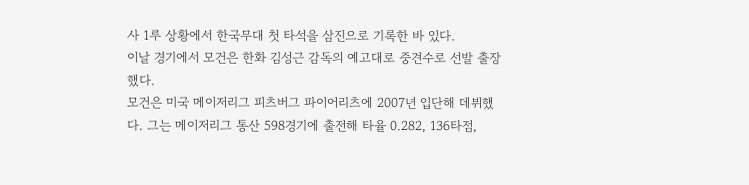사 1루 상황에서 한국무대 첫 타석을 삼진으로 기록한 바 있다.
이날 경기에서 모건은 한화 김성근 감독의 예고대로 중견수로 선발 출장했다.
모건은 미국 메이저리그 피츠버그 파이어리츠에 2007년 입단해 데뷔했다. 그는 메이저리그 통산 598경기에 출전해 타율 0.282, 136타점,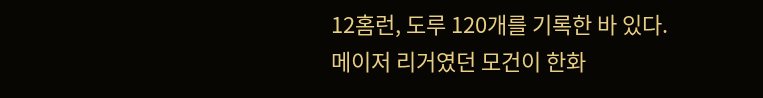12홈런, 도루 120개를 기록한 바 있다.
메이저 리거였던 모건이 한화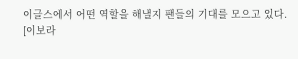이글스에서 어떤 역할을 해낼지 팬들의 기대를 모으고 있다.
[이보라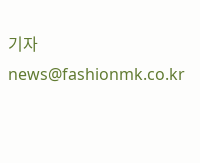기자 news@fashionmk.co.kr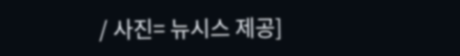/ 사진= 뉴시스 제공]